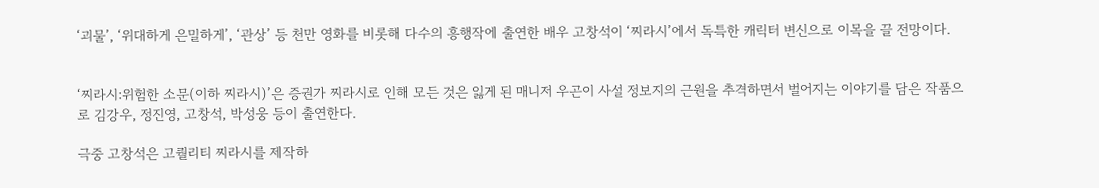‘괴물’, ‘위대하게 은밀하게’, ‘관상’ 등 천만 영화를 비롯해 다수의 흥행작에 출연한 배우 고창석이 ‘찌라시’에서 독특한 캐릭터 변신으로 이목을 끌 전망이다.


‘찌라시:위험한 소문(이하 찌라시)’은 증권가 찌라시로 인해 모든 것은 잃게 된 매니저 우곤이 사설 정보지의 근원을 추격하면서 벌어지는 이야기를 담은 작품으로 김강우, 정진영, 고창석, 박성웅 등이 출연한다.

극중 고창석은 고퀄리티 찌라시를 제작하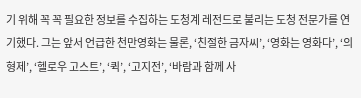기 위해 꼭 꼭 필요한 정보를 수집하는 도청계 레전드로 불리는 도청 전문가를 연기했다. 그는 앞서 언급한 천만영화는 물론, ‘친절한 금자씨’, ‘영화는 영화다’, ‘의형제’, ‘헬로우 고스트’, ‘퀵’, ‘고지전’, ‘바람과 함께 사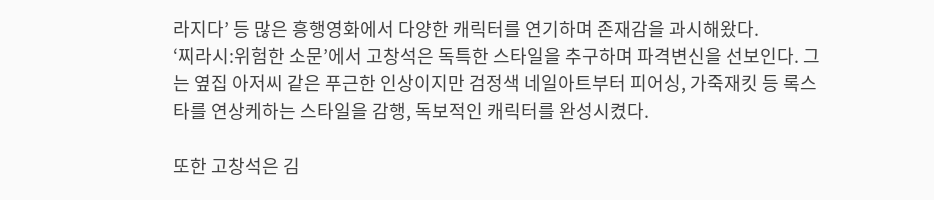라지다’ 등 많은 흥행영화에서 다양한 캐릭터를 연기하며 존재감을 과시해왔다.
‘찌라시:위험한 소문’에서 고창석은 독특한 스타일을 추구하며 파격변신을 선보인다. 그는 옆집 아저씨 같은 푸근한 인상이지만 검정색 네일아트부터 피어싱, 가죽재킷 등 록스타를 연상케하는 스타일을 감행, 독보적인 캐릭터를 완성시켰다.

또한 고창석은 김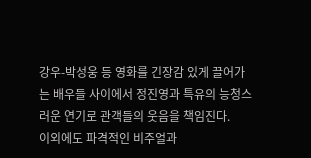강우-박성웅 등 영화를 긴장감 있게 끌어가는 배우들 사이에서 정진영과 특유의 능청스러운 연기로 관객들의 웃음을 책임진다.
이외에도 파격적인 비주얼과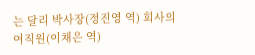는 달리 박사장(정진영 역) 회사의 여직원(이채은 역)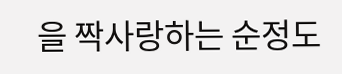을 짝사랑하는 순정도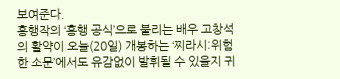보여준다.
흥행작의 ‘흥행 공식’으로 불리는 배우 고창석의 활약이 오늘(20일) 개봉하는 ‘찌라시:위험한 소문’에서도 유감없이 발휘될 수 있을지 귀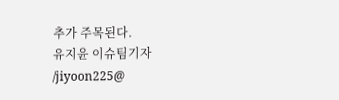추가 주목된다.
유지윤 이슈팀기자 /jiyoon225@